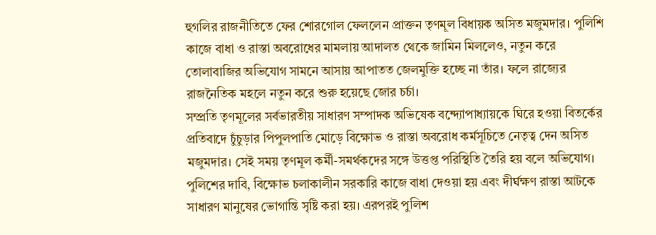হুগলির রাজনীতিতে ফের শোরগোল ফেললেন প্রাক্তন তৃণমূল বিধায়ক অসিত মজুমদার। পুলিশি কাজে বাধা ও রাস্তা অবরোধের মামলায় আদালত থেকে জামিন মিললেও, নতুন করে তোলাবাজির অভিযোগ সামনে আসায় আপাতত জেলমুক্তি হচ্ছে না তাঁর। ফলে রাজ্যের রাজনৈতিক মহলে নতুন করে শুরু হয়েছে জোর চর্চা।
সম্প্রতি তৃণমূলের সর্বভারতীয় সাধারণ সম্পাদক অভিষেক বন্দ্যোপাধ্যায়কে ঘিরে হওয়া বিতর্কের প্রতিবাদে চুঁচুড়ার পিপুলপাতি মোড়ে বিক্ষোভ ও রাস্তা অবরোধ কর্মসূচিতে নেতৃত্ব দেন অসিত মজুমদার। সেই সময় তৃণমূল কর্মী-সমর্থকদের সঙ্গে উত্তপ্ত পরিস্থিতি তৈরি হয় বলে অভিযোগ। পুলিশের দাবি, বিক্ষোভ চলাকালীন সরকারি কাজে বাধা দেওয়া হয় এবং দীর্ঘক্ষণ রাস্তা আটকে সাধারণ মানুষের ভোগান্তি সৃষ্টি করা হয়। এরপরই পুলিশ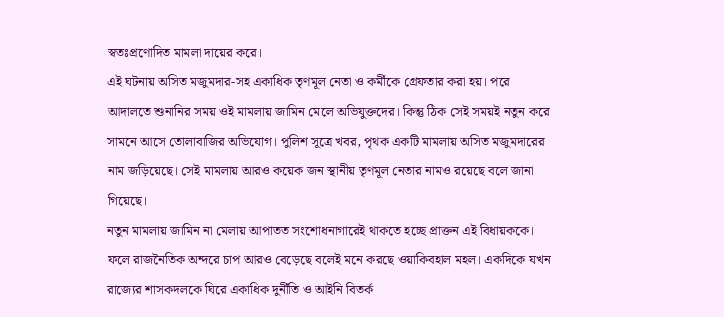স্বতঃপ্রণোদিত মামলা দায়ের করে।
এই ঘটনায় অসিত মজুমদার-সহ একাধিক তৃণমূল নেতা ও কর্মীকে গ্রেফতার করা হয়। পরে আদালতে শুনানির সময় ওই মামলায় জামিন মেলে অভিযুক্তদের। কিন্তু ঠিক সেই সময়ই নতুন করে সামনে আসে তোলাবাজির অভিযোগ। পুলিশ সূত্রে খবর, পৃথক একটি মামলায় অসিত মজুমদারের নাম জড়িয়েছে। সেই মামলায় আরও কয়েক জন স্থানীয় তৃণমূল নেতার নামও রয়েছে বলে জানা গিয়েছে।
নতুন মামলায় জামিন না মেলায় আপাতত সংশোধনাগারেই থাকতে হচ্ছে প্রাক্তন এই বিধায়ককে। ফলে রাজনৈতিক অন্দরে চাপ আরও বেড়েছে বলেই মনে করছে ওয়াকিবহাল মহল। একদিকে যখন রাজ্যের শাসকদলকে ঘিরে একাধিক দুর্নীতি ও আইনি বিতর্ক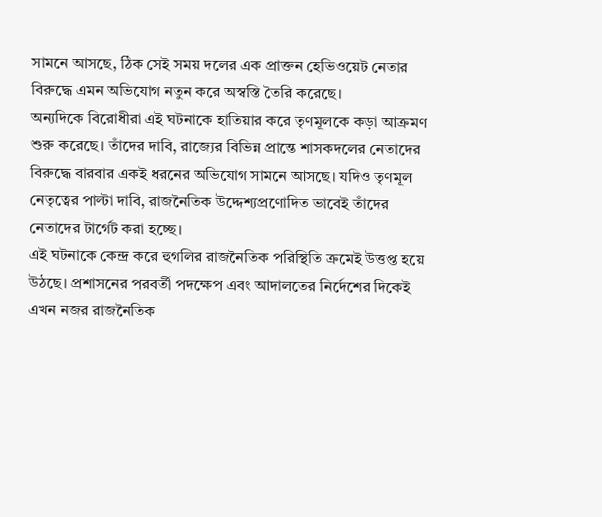সামনে আসছে, ঠিক সেই সময় দলের এক প্রাক্তন হেভিওয়েট নেতার বিরুদ্ধে এমন অভিযোগ নতুন করে অস্বস্তি তৈরি করেছে।
অন্যদিকে বিরোধীরা এই ঘটনাকে হাতিয়ার করে তৃণমূলকে কড়া আক্রমণ শুরু করেছে। তাঁদের দাবি, রাজ্যের বিভিন্ন প্রান্তে শাসকদলের নেতাদের বিরুদ্ধে বারবার একই ধরনের অভিযোগ সামনে আসছে। যদিও তৃণমূল নেতৃত্বের পাল্টা দাবি, রাজনৈতিক উদ্দেশ্যপ্রণোদিত ভাবেই তাঁদের নেতাদের টার্গেট করা হচ্ছে।
এই ঘটনাকে কেন্দ্র করে হুগলির রাজনৈতিক পরিস্থিতি ক্রমেই উত্তপ্ত হয়ে উঠছে। প্রশাসনের পরবর্তী পদক্ষেপ এবং আদালতের নির্দেশের দিকেই এখন নজর রাজনৈতিক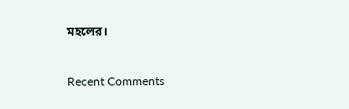মহলের।


Recent Comments